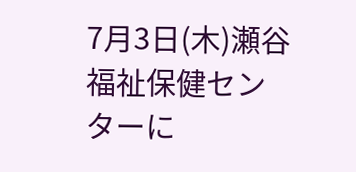7月3日(木)瀬谷福祉保健センターに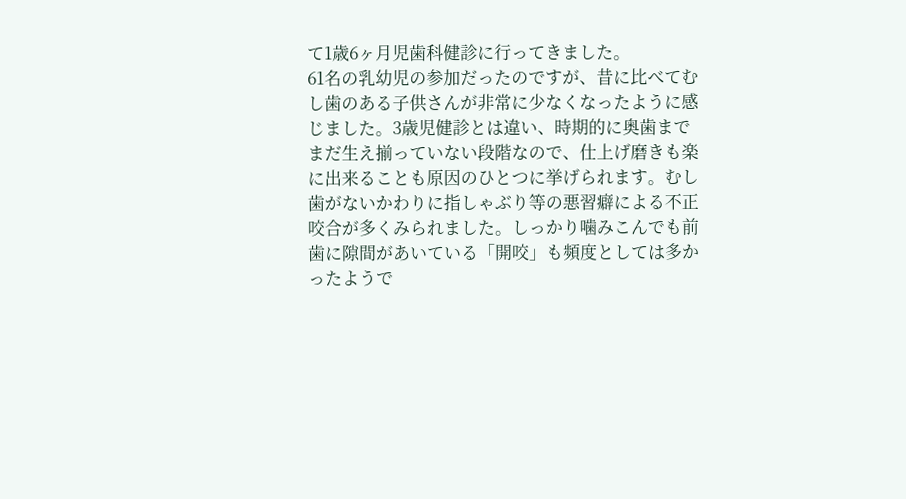て1歳6ヶ月児歯科健診に行ってきました。
61名の乳幼児の参加だったのですが、昔に比べてむし歯のある子供さんが非常に少なくなったように感じました。3歳児健診とは違い、時期的に奥歯までまだ生え揃っていない段階なので、仕上げ磨きも楽に出来ることも原因のひとつに挙げられます。むし歯がないかわりに指しゃぶり等の悪習癖による不正咬合が多くみられました。しっかり噛みこんでも前歯に隙間があいている「開咬」も頻度としては多かったようで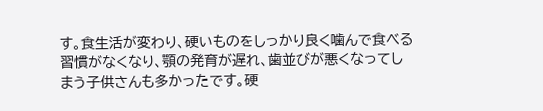す。食生活が変わり、硬いものをしっかり良く噛んで食べる習慣がなくなり、顎の発育が遅れ、歯並びが悪くなってしまう子供さんも多かったです。硬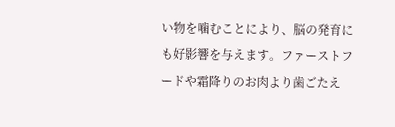い物を噛むことにより、脳の発育にも好影響を与えます。ファーストフードや霜降りのお肉より歯ごたえ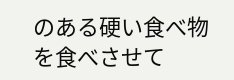のある硬い食べ物を食べさせて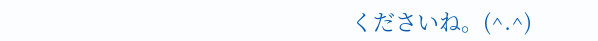くださいね。(^.^)